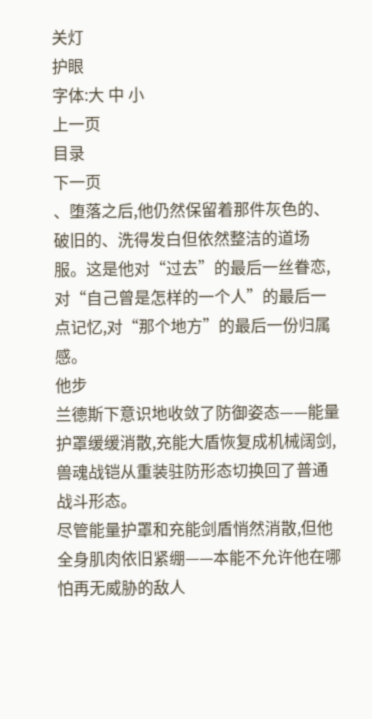关灯
护眼
字体:大 中 小
上一页
目录
下一页
、堕落之后,他仍然保留着那件灰色的、破旧的、洗得发白但依然整洁的道场服。这是他对“过去”的最后一丝眷恋,对“自己曾是怎样的一个人”的最后一点记忆,对“那个地方”的最后一份归属感。
他步
兰德斯下意识地收敛了防御姿态——能量护罩缓缓消散,充能大盾恢复成机械阔剑,兽魂战铠从重装驻防形态切换回了普通战斗形态。
尽管能量护罩和充能剑盾悄然消散,但他全身肌肉依旧紧绷——本能不允许他在哪怕再无威胁的敌人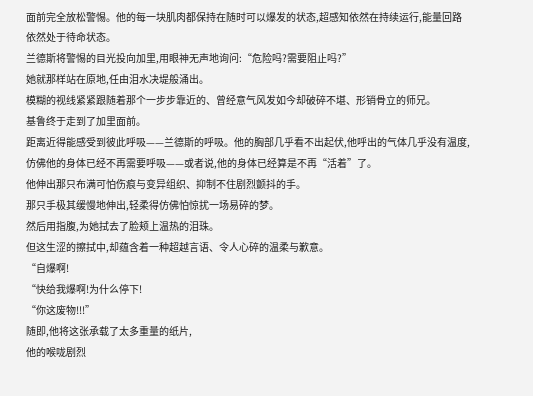面前完全放松警惕。他的每一块肌肉都保持在随时可以爆发的状态,超感知依然在持续运行,能量回路依然处于待命状态。
兰德斯将警惕的目光投向加里,用眼神无声地询问:“危险吗?需要阻止吗?”
她就那样站在原地,任由泪水决堤般涌出。
模糊的视线紧紧跟随着那个一步步靠近的、曾经意气风发如今却破碎不堪、形销骨立的师兄。
基鲁终于走到了加里面前。
距离近得能感受到彼此呼吸——兰德斯的呼吸。他的胸部几乎看不出起伏,他呼出的气体几乎没有温度,仿佛他的身体已经不再需要呼吸——或者说,他的身体已经算是不再“活着”了。
他伸出那只布满可怕伤痕与变异组织、抑制不住剧烈颤抖的手。
那只手极其缓慢地伸出,轻柔得仿佛怕惊扰一场易碎的梦。
然后用指腹,为她拭去了脸颊上温热的泪珠。
但这生涩的擦拭中,却蕴含着一种超越言语、令人心碎的温柔与歉意。
“自爆啊!
“快给我爆啊!为什么停下!
“你这废物!!!”
随即,他将这张承载了太多重量的纸片,
他的喉咙剧烈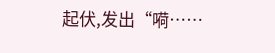起伏,发出“嗬……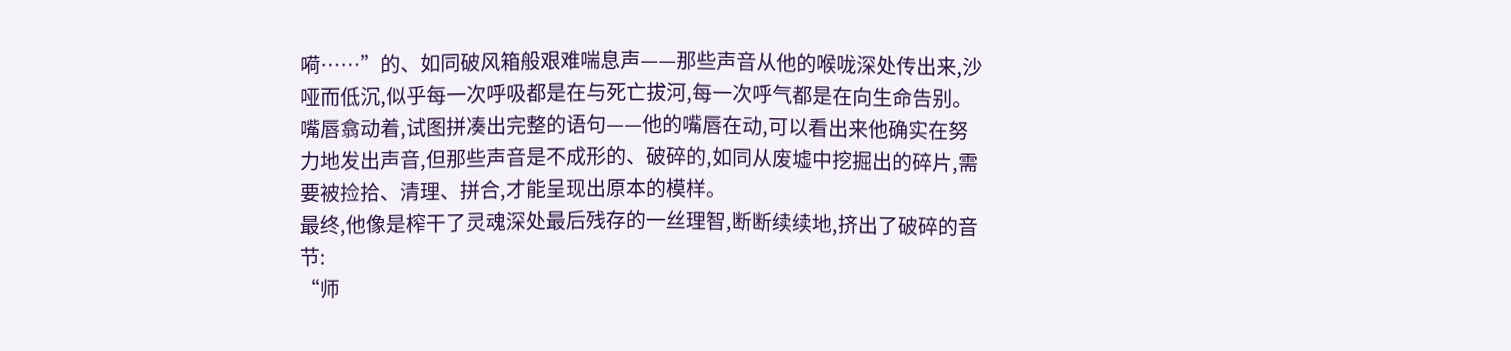嗬……”的、如同破风箱般艰难喘息声——那些声音从他的喉咙深处传出来,沙哑而低沉,似乎每一次呼吸都是在与死亡拔河,每一次呼气都是在向生命告别。
嘴唇翕动着,试图拼凑出完整的语句——他的嘴唇在动,可以看出来他确实在努力地发出声音,但那些声音是不成形的、破碎的,如同从废墟中挖掘出的碎片,需要被捡拾、清理、拼合,才能呈现出原本的模样。
最终,他像是榨干了灵魂深处最后残存的一丝理智,断断续续地,挤出了破碎的音节:
“师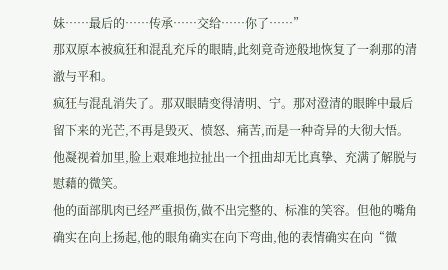妹……最后的……传承……交给……你了……”
那双原本被疯狂和混乱充斥的眼睛,此刻竟奇迹般地恢复了一刹那的清澈与平和。
疯狂与混乱消失了。那双眼睛变得清明、宁。那对澄清的眼眸中最后留下来的光芒,不再是毁灭、愤怒、痛苦,而是一种奇异的大彻大悟。
他凝视着加里,脸上艰难地拉扯出一个扭曲却无比真挚、充满了解脱与慰藉的微笑。
他的面部肌肉已经严重损伤,做不出完整的、标准的笑容。但他的嘴角确实在向上扬起,他的眼角确实在向下弯曲,他的表情确实在向“微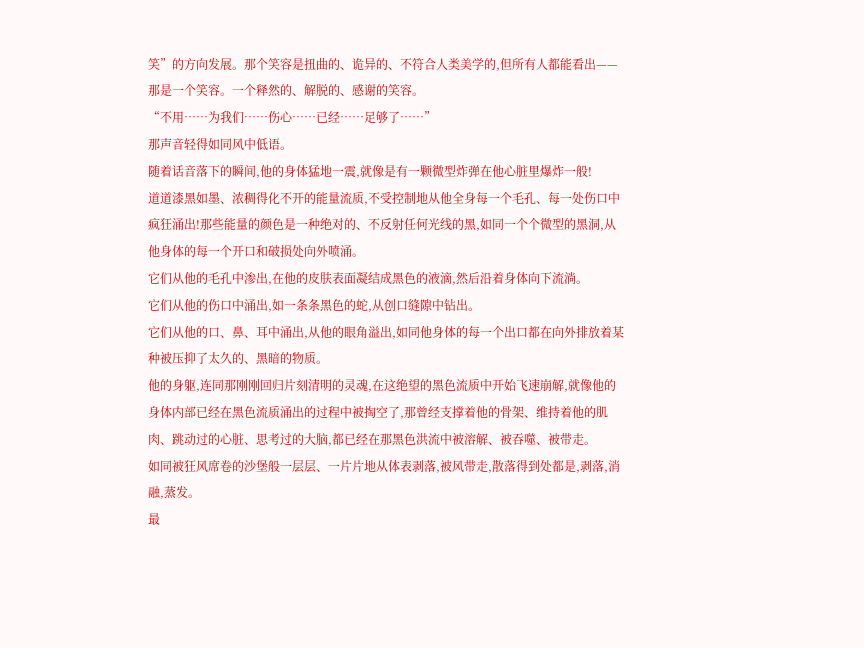笑”的方向发展。那个笑容是扭曲的、诡异的、不符合人类美学的,但所有人都能看出——那是一个笑容。一个释然的、解脱的、感谢的笑容。
“不用……为我们……伤心……已经……足够了……”
那声音轻得如同风中低语。
随着话音落下的瞬间,他的身体猛地一震,就像是有一颗微型炸弹在他心脏里爆炸一般!
道道漆黑如墨、浓稠得化不开的能量流质,不受控制地从他全身每一个毛孔、每一处伤口中疯狂涌出!那些能量的颜色是一种绝对的、不反射任何光线的黑,如同一个个微型的黑洞,从他身体的每一个开口和破损处向外喷涌。
它们从他的毛孔中渗出,在他的皮肤表面凝结成黑色的液滴,然后沿着身体向下流淌。
它们从他的伤口中涌出,如一条条黑色的蛇,从创口缝隙中钻出。
它们从他的口、鼻、耳中涌出,从他的眼角溢出,如同他身体的每一个出口都在向外排放着某种被压抑了太久的、黑暗的物质。
他的身躯,连同那刚刚回归片刻清明的灵魂,在这绝望的黑色流质中开始飞速崩解,就像他的身体内部已经在黑色流质涌出的过程中被掏空了,那曾经支撑着他的骨架、维持着他的肌肉、跳动过的心脏、思考过的大脑,都已经在那黑色洪流中被溶解、被吞噬、被带走。
如同被狂风席卷的沙堡般一层层、一片片地从体表剥落,被风带走,散落得到处都是,剥落,消融,蒸发。
最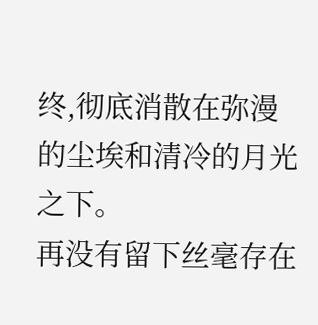终,彻底消散在弥漫的尘埃和清冷的月光之下。
再没有留下丝毫存在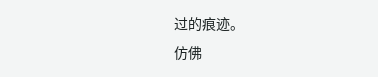过的痕迹。
仿佛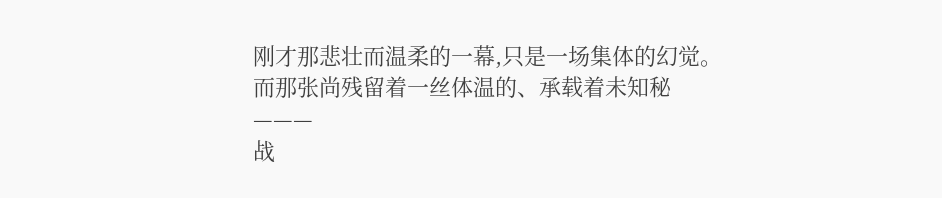刚才那悲壮而温柔的一幕,只是一场集体的幻觉。
而那张尚残留着一丝体温的、承载着未知秘
———
战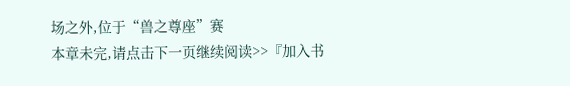场之外,位于“兽之尊座”赛
本章未完,请点击下一页继续阅读>>『加入书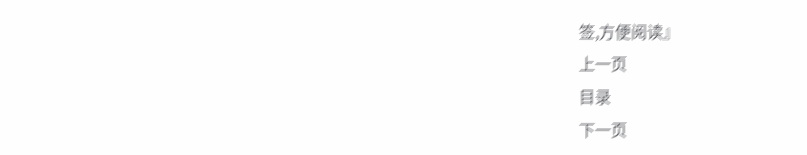签,方便阅读』
上一页
目录
下一页